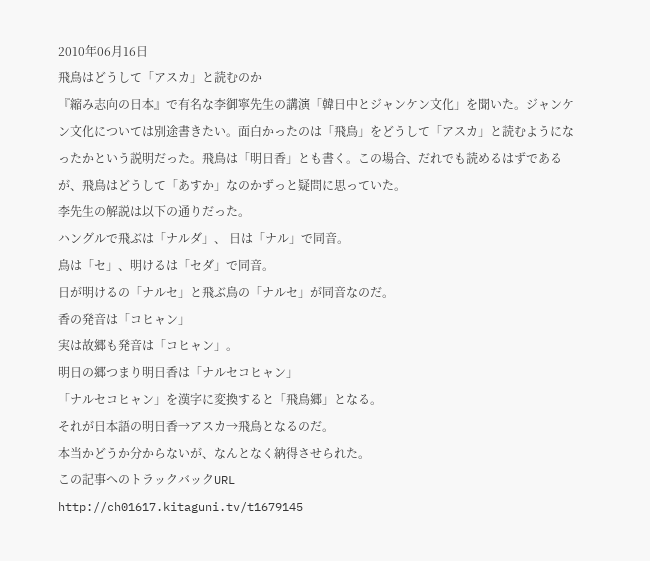2010年06月16日
飛鳥はどうして「アスカ」と読むのか
『縮み志向の日本』で有名な李御寧先生の講演「韓日中とジャンケン文化」を聞いた。ジャンケン文化については別途書きたい。面白かったのは「飛鳥」をどうして「アスカ」と読むようになったかという説明だった。飛鳥は「明日香」とも書く。この場合、だれでも読めるはずであるが、飛鳥はどうして「あすか」なのかずっと疑問に思っていた。
李先生の解説は以下の通りだった。
ハングルで飛ぶは「ナルダ」、 日は「ナル」で同音。
鳥は「セ」、明けるは「セダ」で同音。
日が明けるの「ナルセ」と飛ぶ鳥の「ナルセ」が同音なのだ。
香の発音は「コヒャン」
実は故郷も発音は「コヒャン」。
明日の郷つまり明日香は「ナルセコヒャン」
「ナルセコヒャン」を漢字に変換すると「飛鳥郷」となる。
それが日本語の明日香→アスカ→飛鳥となるのだ。
本当かどうか分からないが、なんとなく納得させられた。
この記事へのトラックバックURL
http://ch01617.kitaguni.tv/t1679145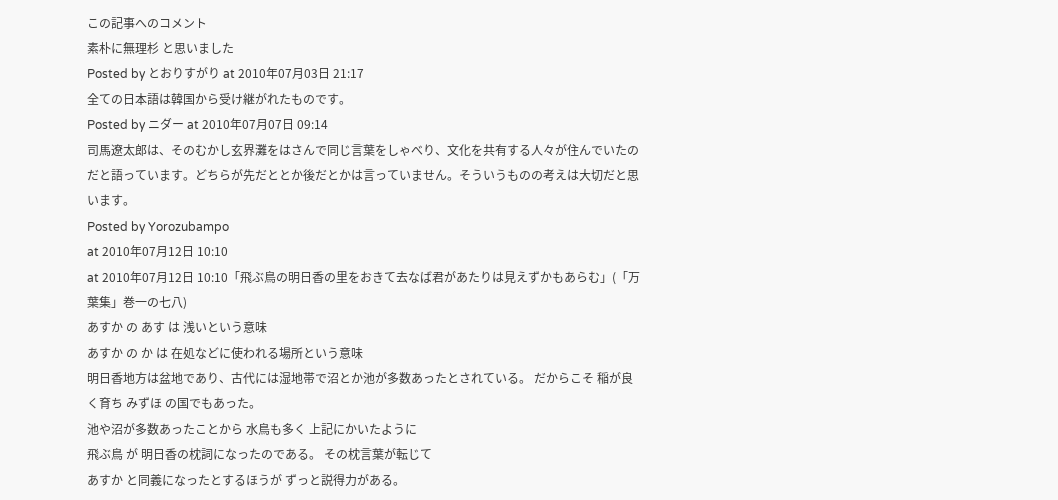この記事へのコメント
素朴に無理杉 と思いました
Posted by とおりすがり at 2010年07月03日 21:17
全ての日本語は韓国から受け継がれたものです。
Posted by ニダー at 2010年07月07日 09:14
司馬遼太郎は、そのむかし玄界灘をはさんで同じ言葉をしゃべり、文化を共有する人々が住んでいたのだと語っています。どちらが先だととか後だとかは言っていません。そういうものの考えは大切だと思います。
Posted by Yorozubampo
at 2010年07月12日 10:10
at 2010年07月12日 10:10「飛ぶ鳥の明日香の里をおきて去なば君があたりは見えずかもあらむ」(「万葉集」巻一の七八)
あすか の あす は 浅いという意味
あすか の か は 在処などに使われる場所という意味
明日香地方は盆地であり、古代には湿地帯で沼とか池が多数あったとされている。 だからこそ 稲が良く育ち みずほ の国でもあった。
池や沼が多数あったことから 水鳥も多く 上記にかいたように
飛ぶ鳥 が 明日香の枕詞になったのである。 その枕言葉が転じて
あすか と同義になったとするほうが ずっと説得力がある。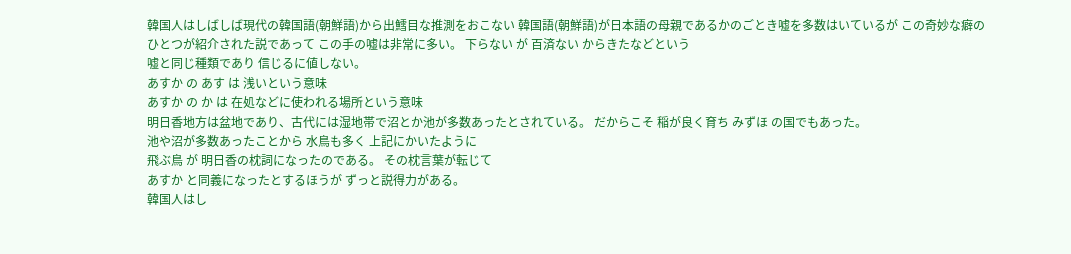韓国人はしばしば現代の韓国語(朝鮮語)から出鱈目な推測をおこない 韓国語(朝鮮語)が日本語の母親であるかのごとき嘘を多数はいているが この奇妙な癖のひとつが紹介された説であって この手の嘘は非常に多い。 下らない が 百済ない からきたなどという
嘘と同じ種類であり 信じるに値しない。
あすか の あす は 浅いという意味
あすか の か は 在処などに使われる場所という意味
明日香地方は盆地であり、古代には湿地帯で沼とか池が多数あったとされている。 だからこそ 稲が良く育ち みずほ の国でもあった。
池や沼が多数あったことから 水鳥も多く 上記にかいたように
飛ぶ鳥 が 明日香の枕詞になったのである。 その枕言葉が転じて
あすか と同義になったとするほうが ずっと説得力がある。
韓国人はし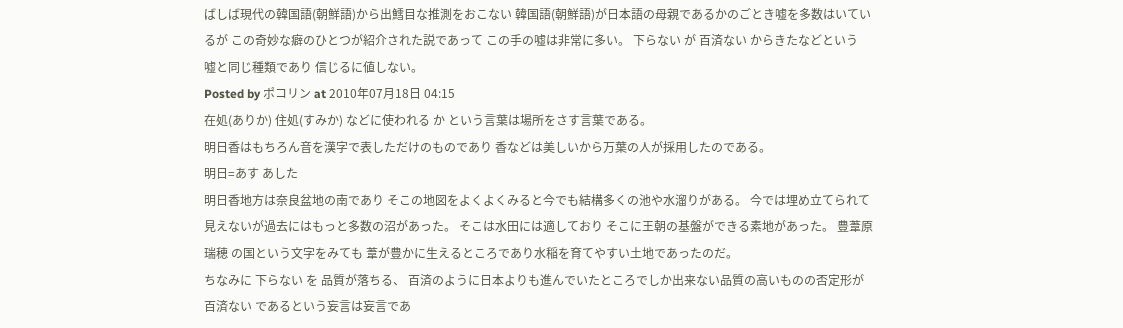ばしば現代の韓国語(朝鮮語)から出鱈目な推測をおこない 韓国語(朝鮮語)が日本語の母親であるかのごとき嘘を多数はいているが この奇妙な癖のひとつが紹介された説であって この手の嘘は非常に多い。 下らない が 百済ない からきたなどという
嘘と同じ種類であり 信じるに値しない。
Posted by ポコリン at 2010年07月18日 04:15
在処(ありか) 住処(すみか) などに使われる か という言葉は場所をさす言葉である。
明日香はもちろん音を漢字で表しただけのものであり 香などは美しいから万葉の人が採用したのである。
明日=あす あした
明日香地方は奈良盆地の南であり そこの地図をよくよくみると今でも結構多くの池や水溜りがある。 今では埋め立てられて見えないが過去にはもっと多数の沼があった。 そこは水田には適しており そこに王朝の基盤ができる素地があった。 豊葦原 瑞穂 の国という文字をみても 葦が豊かに生えるところであり水稲を育てやすい土地であったのだ。
ちなみに 下らない を 品質が落ちる、 百済のように日本よりも進んでいたところでしか出来ない品質の高いものの否定形が 百済ない であるという妄言は妄言であ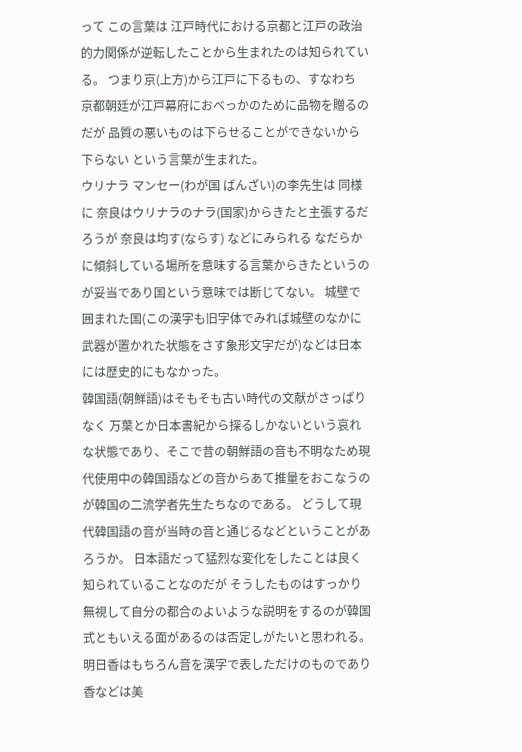って この言葉は 江戸時代における京都と江戸の政治的力関係が逆転したことから生まれたのは知られている。 つまり京(上方)から江戸に下るもの、すなわち 京都朝廷が江戸幕府におべっかのために品物を贈るのだが 品質の悪いものは下らせることができないから 下らない という言葉が生まれた。
ウリナラ マンセー(わが国 ばんざい)の李先生は 同様に 奈良はウリナラのナラ(国家)からきたと主張するだろうが 奈良は均す(ならす) などにみられる なだらかに傾斜している場所を意味する言葉からきたというのが妥当であり国という意味では断じてない。 城壁で囲まれた国(この漢字も旧字体でみれば城壁のなかに武器が置かれた状態をさす象形文字だが)などは日本には歴史的にもなかった。
韓国語(朝鮮語)はそもそも古い時代の文献がさっぱりなく 万葉とか日本書紀から探るしかないという哀れな状態であり、そこで昔の朝鮮語の音も不明なため現代使用中の韓国語などの音からあて推量をおこなうのが韓国の二流学者先生たちなのである。 どうして現代韓国語の音が当時の音と通じるなどということがあろうか。 日本語だって猛烈な変化をしたことは良く知られていることなのだが そうしたものはすっかり無視して自分の都合のよいような説明をするのが韓国式ともいえる面があるのは否定しがたいと思われる。
明日香はもちろん音を漢字で表しただけのものであり 香などは美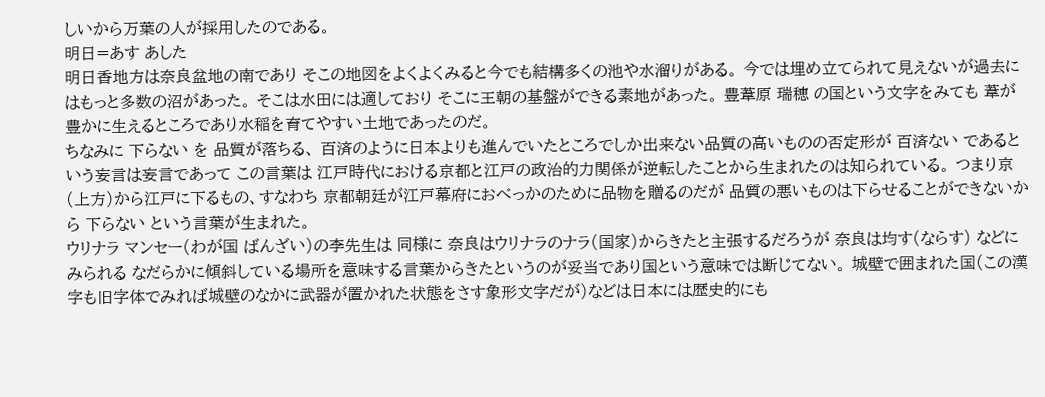しいから万葉の人が採用したのである。
明日=あす あした
明日香地方は奈良盆地の南であり そこの地図をよくよくみると今でも結構多くの池や水溜りがある。 今では埋め立てられて見えないが過去にはもっと多数の沼があった。 そこは水田には適しており そこに王朝の基盤ができる素地があった。 豊葦原 瑞穂 の国という文字をみても 葦が豊かに生えるところであり水稲を育てやすい土地であったのだ。
ちなみに 下らない を 品質が落ちる、 百済のように日本よりも進んでいたところでしか出来ない品質の高いものの否定形が 百済ない であるという妄言は妄言であって この言葉は 江戸時代における京都と江戸の政治的力関係が逆転したことから生まれたのは知られている。 つまり京(上方)から江戸に下るもの、すなわち 京都朝廷が江戸幕府におべっかのために品物を贈るのだが 品質の悪いものは下らせることができないから 下らない という言葉が生まれた。
ウリナラ マンセー(わが国 ばんざい)の李先生は 同様に 奈良はウリナラのナラ(国家)からきたと主張するだろうが 奈良は均す(ならす) などにみられる なだらかに傾斜している場所を意味する言葉からきたというのが妥当であり国という意味では断じてない。 城壁で囲まれた国(この漢字も旧字体でみれば城壁のなかに武器が置かれた状態をさす象形文字だが)などは日本には歴史的にも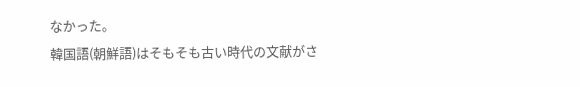なかった。
韓国語(朝鮮語)はそもそも古い時代の文献がさ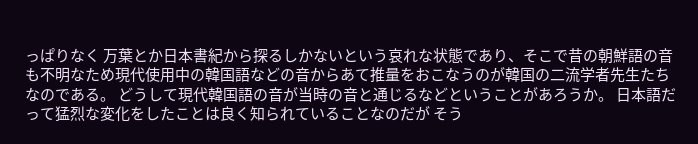っぱりなく 万葉とか日本書紀から探るしかないという哀れな状態であり、そこで昔の朝鮮語の音も不明なため現代使用中の韓国語などの音からあて推量をおこなうのが韓国の二流学者先生たちなのである。 どうして現代韓国語の音が当時の音と通じるなどということがあろうか。 日本語だって猛烈な変化をしたことは良く知られていることなのだが そう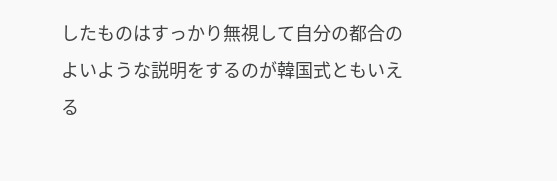したものはすっかり無視して自分の都合のよいような説明をするのが韓国式ともいえる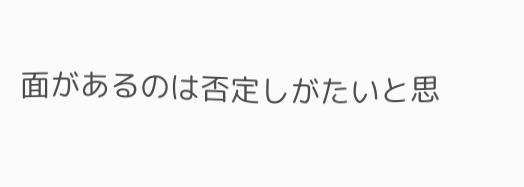面があるのは否定しがたいと思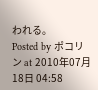われる。
Posted by ポコリン at 2010年07月18日 04:58